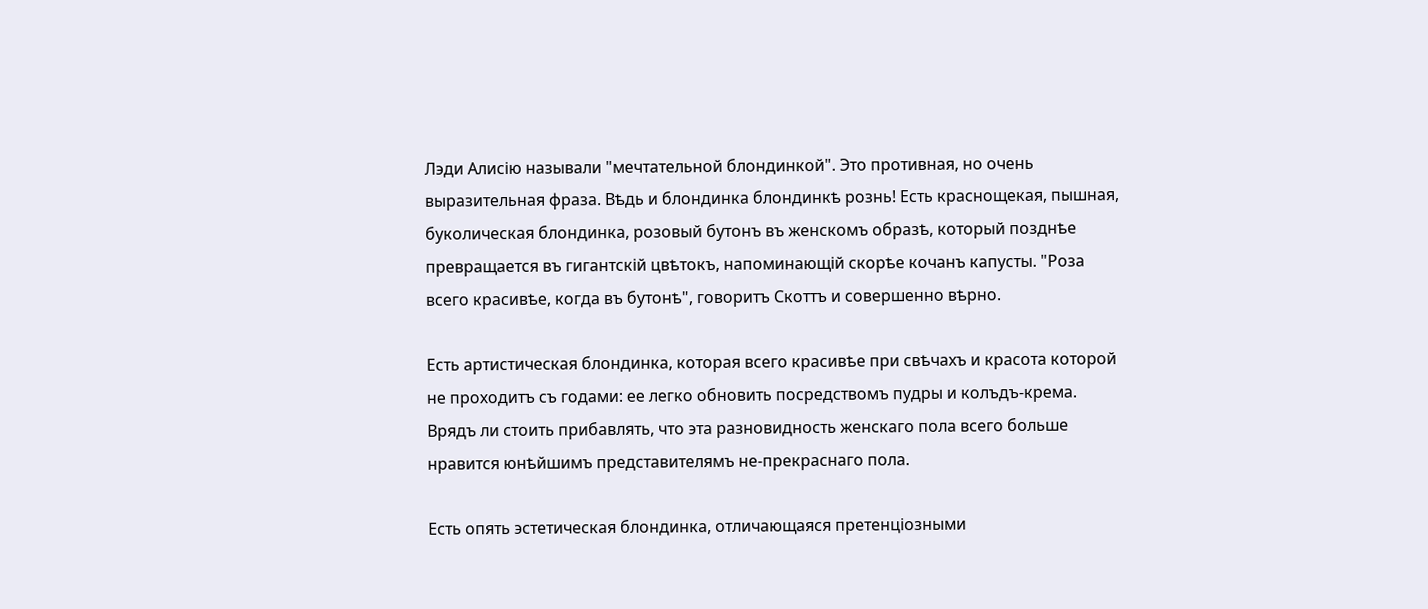Лэди Алисію называли "мечтательной блондинкой". Это противная, но очень выразительная фраза. Вѣдь и блондинка блондинкѣ рознь! Есть краснощекая, пышная, буколическая блондинка, розовый бутонъ въ женскомъ образѣ, который позднѣе превращается въ гигантскій цвѣтокъ, напоминающій скорѣе кочанъ капусты. "Роза всего красивѣе, когда въ бутонѣ", говоритъ Скоттъ и совершенно вѣрно.

Есть артистическая блондинка, которая всего красивѣе при свѣчахъ и красота которой не проходитъ съ годами: ее легко обновить посредствомъ пудры и колъдъ-крема. Врядъ ли стоить прибавлять, что эта разновидность женскаго пола всего больше нравится юнѣйшимъ представителямъ не-прекраснаго пола.

Есть опять эстетическая блондинка, отличающаяся претенціозными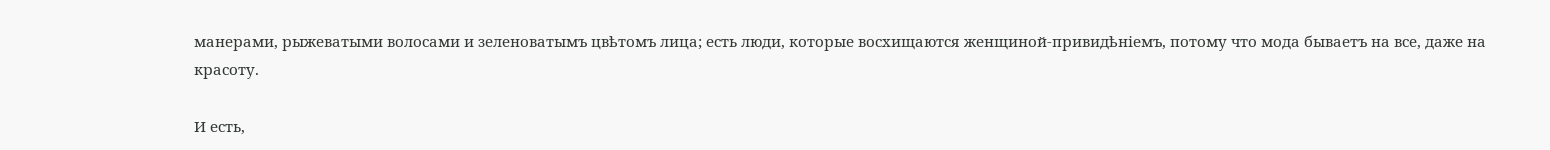манерами, рыжеватыми волосами и зеленоватымъ цвѣтомъ лица; есть люди, которые восхищаются женщиной-привидѣніемъ, потому что мода бываетъ на все, даже на красоту.

И есть,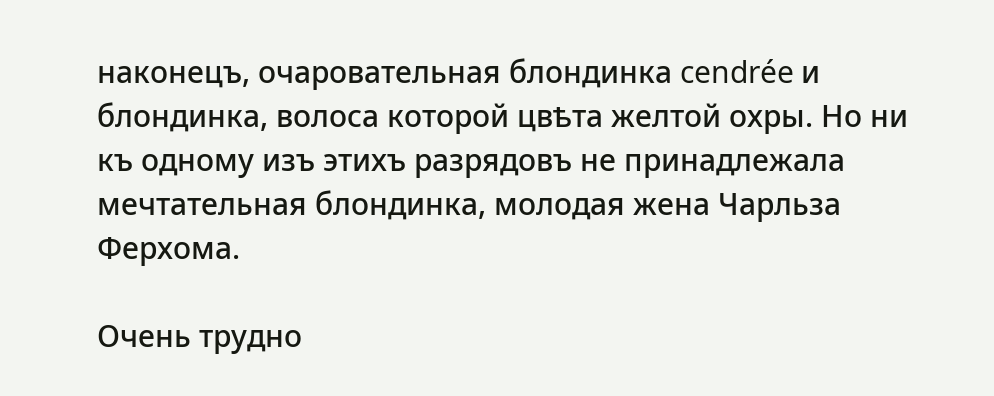наконецъ, очаровательная блондинка cendrée и блондинка, волоса которой цвѣта желтой охры. Но ни къ одному изъ этихъ разрядовъ не принадлежала мечтательная блондинка, молодая жена Чарльза Ферхома.

Очень трудно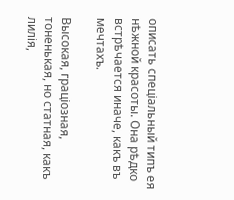описать спеціальный типъ ея нѣжной красоты. Она рѣдко встрѣчается иначе, какъ въ мечтахъ.

Высокая, граціозная, тоненькая, но статная, какъ лилія,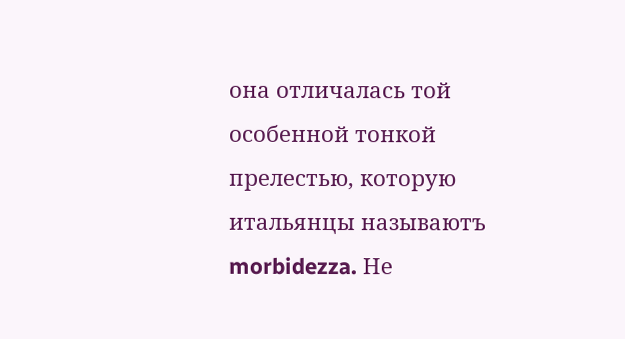она отличалась той особенной тонкой прелестью, которую итальянцы называютъ morbidezza. Не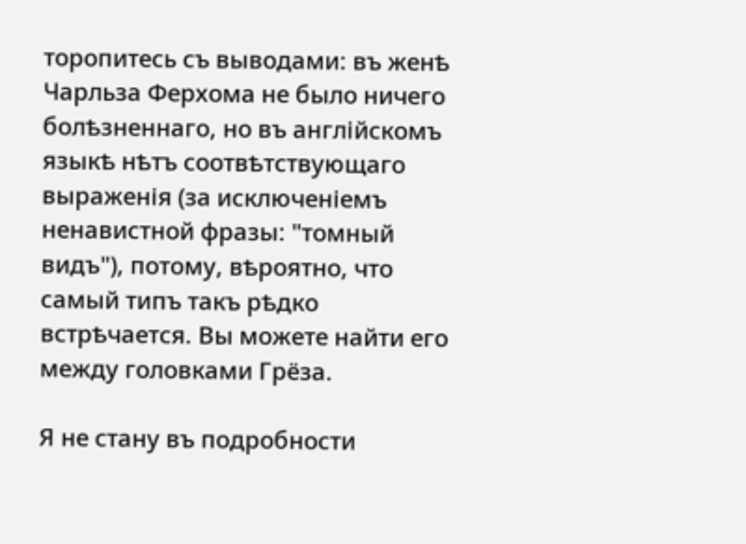торопитесь съ выводами: въ женѣ Чарльза Ферхома не было ничего болѣзненнаго, но въ англійскомъ языкѣ нѣтъ соотвѣтствующаго выраженія (за исключеніемъ ненавистной фразы: "томный видъ"), потому, вѣроятно, что самый типъ такъ рѣдко встрѣчается. Вы можете найти его между головками Грёза.

Я не стану въ подробности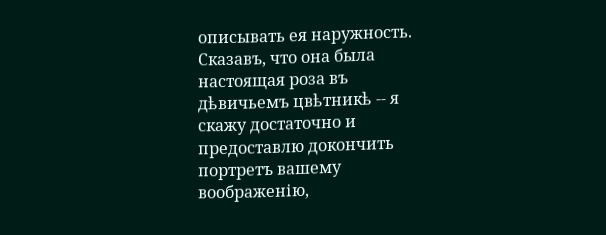описывать ея наружность. Сказавъ, что она была настоящая роза въ дѣвичьемъ цвѣтникѣ -- я скажу достаточно и предоставлю докончить портретъ вашему воображенію,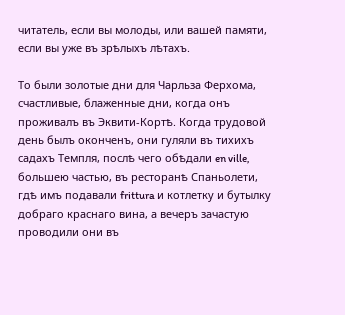читатель, если вы молоды, или вашей памяти, если вы уже въ зрѣлыхъ лѣтахъ.

То были золотые дни для Чарльза Ферхома, счастливые, блаженные дни, когда онъ проживалъ въ Эквити-Кортѣ. Когда трудовой день былъ оконченъ, они гуляли въ тихихъ садахъ Темпля, послѣ чего обѣдали en ville, большею частью, въ ресторанѣ Спаньолети, гдѣ имъ подавали frittura и котлетку и бутылку добраго краснаго вина, а вечеръ зачастую проводили они въ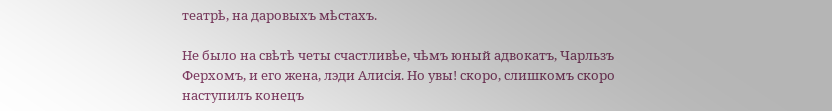театрѣ, на даровыхъ мѣстахъ.

Не было на свѣтѣ четы счастливѣе, чѣмъ юный адвокатъ, Чарльзъ Ферхомъ, и его жена, лэди Алисія. Но увы! скоро, слишкомъ скоро наступилъ конецъ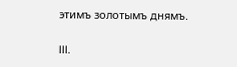этимъ золотымъ днямъ.

III.